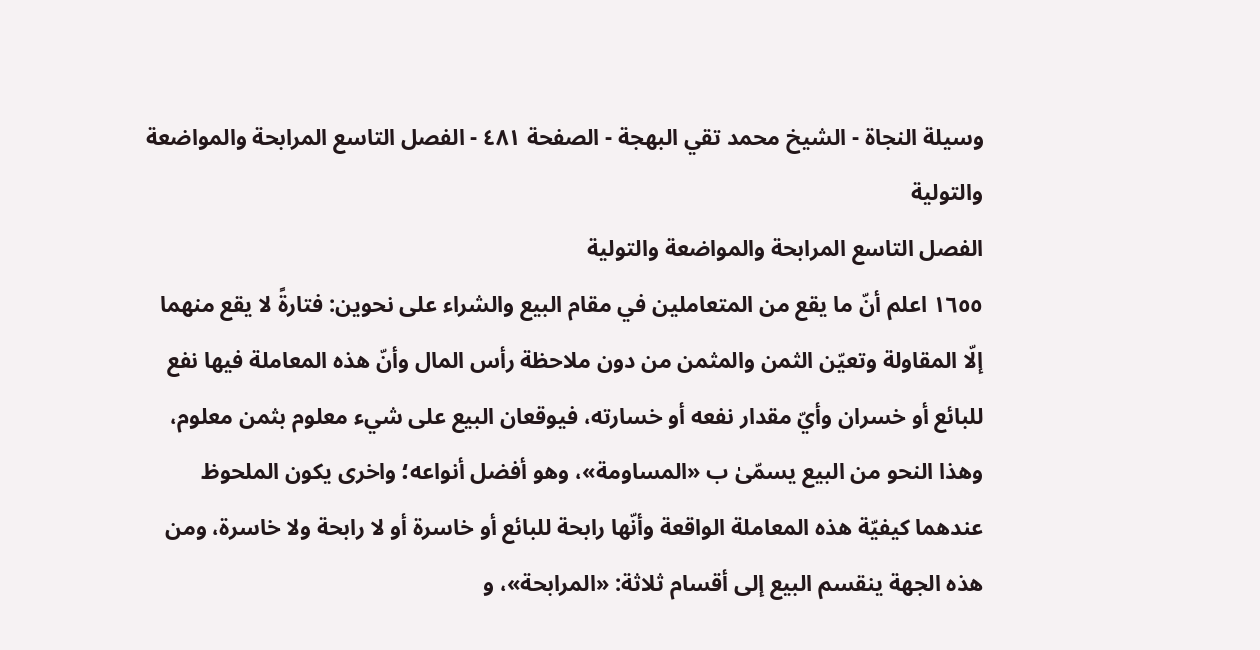وسيلة النجاة - الشيخ محمد تقي البهجة - الصفحة ٤٨١ - الفصل التاسع المرابحة والمواضعة والتولية
الفصل التاسع المرابحة والمواضعة والتولية
١٦٥٥ اعلم أنّ ما يقع من المتعاملين في مقام البيع والشراء على نحوين: فتارةً لا يقع منهما إلّا المقاولة وتعيّن الثمن والمثمن من دون ملاحظة رأس المال وأنّ هذه المعاملة فيها نفع للبائع أو خسران وأيّ مقدار نفعه أو خسارته، فيوقعان البيع على شيء معلوم بثمن معلوم، وهذا النحو من البيع يسمّىٰ ب «المساومة»، وهو أفضل أنواعه؛ واخرى يكون الملحوظ عندهما كيفيّة هذه المعاملة الواقعة وأنّها رابحة للبائع أو خاسرة أو لا رابحة ولا خاسرة، ومن هذه الجهة ينقسم البيع إلى أقسام ثلاثة: «المرابحة»، و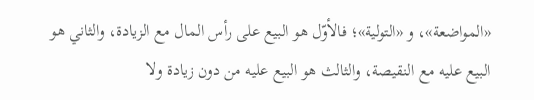«المواضعة»، و «التولية»؛ فالأوّل هو البيع على رأس المال مع الزيادة، والثاني هو البيع عليه مع النقيصة، والثالث هو البيع عليه من دون زيادة ولا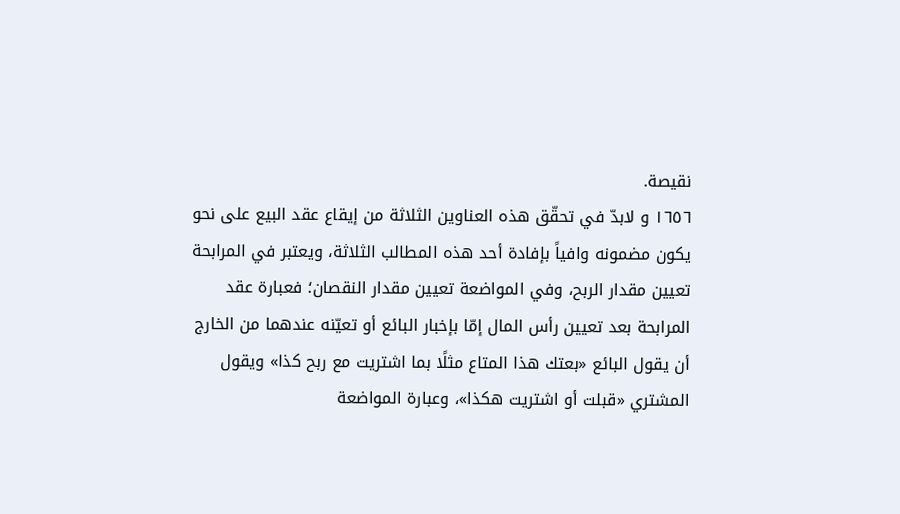نقيصة.
١٦٥٦ و لابدّ في تحقّق هذه العناوين الثلاثة من إيقاع عقد البيع على نحو يكون مضمونه وافياً بإفادة أحد هذه المطالب الثلاثة، ويعتبر في المرابحة تعيين مقدار الربح، وفي المواضعة تعيين مقدار النقصان؛ فعبارة عقد المرابحة بعد تعيين رأس المال إمّا بإخبار البائع أو تعيّنه عندهما من الخارج أن يقول البائع «بعتك هذا المتاع مثلًا بما اشتريت مع ربح كذا» ويقول المشتري «قبلت أو اشتريت هكذا»، وعبارة المواضعة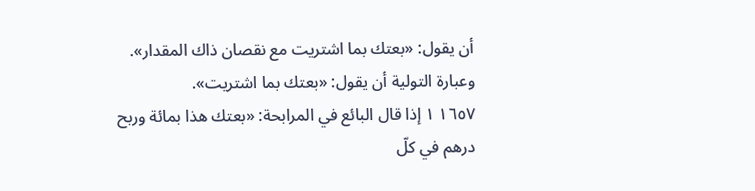أن يقول: «بعتك بما اشتريت مع نقصان ذاك المقدار». وعبارة التولية أن يقول: «بعتك بما اشتريت».
١٦٥٧ ١ إذا قال البائع في المرابحة: «بعتك هذا بمائة وربح درهم في كلّ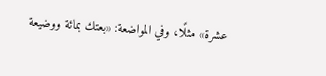عشرة» مثلًا، وفي المواضعة: «بعتك بمائة ووضيعة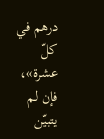درهم في كلّ عشرة»، فإن لم يتبيّن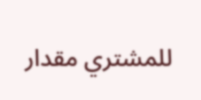للمشتري مقدار